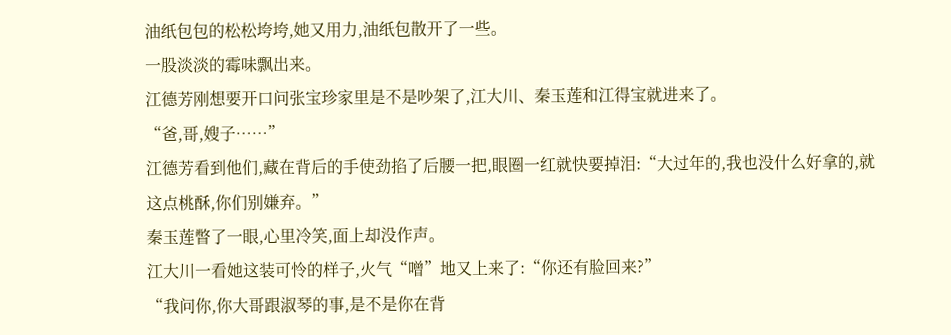油纸包包的松松垮垮,她又用力,油纸包散开了一些。
一股淡淡的霉味飘出来。
江德芳刚想要开口问张宝珍家里是不是吵架了,江大川、秦玉莲和江得宝就进来了。
“爸,哥,嫂子……”
江德芳看到他们,藏在背后的手使劲掐了后腰一把,眼圈一红就快要掉泪:“大过年的,我也没什么好拿的,就这点桃酥,你们别嫌弃。”
秦玉莲瞥了一眼,心里冷笑,面上却没作声。
江大川一看她这装可怜的样子,火气“噌”地又上来了:“你还有脸回来?”
“我问你,你大哥跟淑琴的事,是不是你在背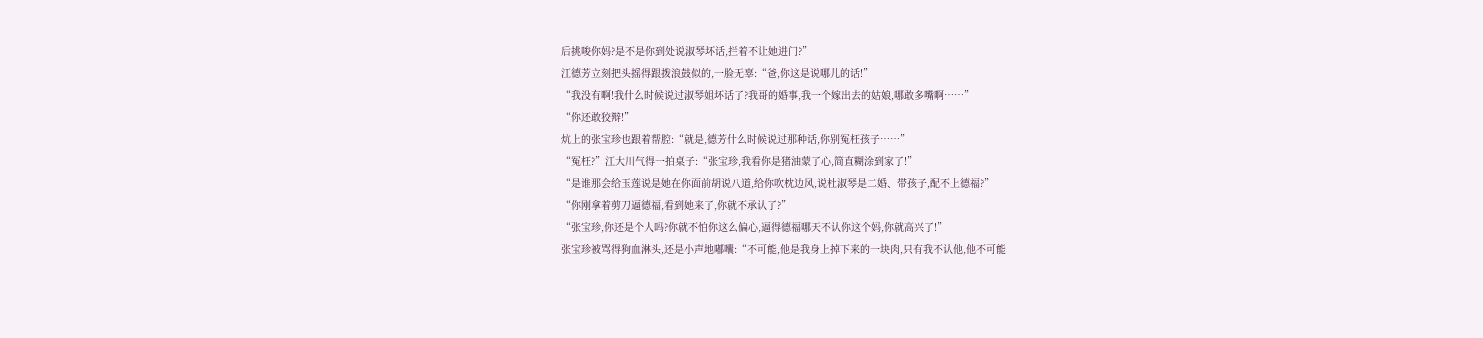后挑唆你妈?是不是你到处说淑琴坏话,拦着不让她进门?”
江德芳立刻把头摇得跟拨浪鼓似的,一脸无辜:“爸,你这是说哪儿的话!”
“我没有啊!我什么时候说过淑琴姐坏话了?我哥的婚事,我一个嫁出去的姑娘,哪敢多嘴啊……”
“你还敢狡辩!”
炕上的张宝珍也跟着帮腔:“就是,德芳什么时候说过那种话,你别冤枉孩子……”
“冤枉?”江大川气得一拍桌子:“张宝珍,我看你是猪油蒙了心,简直糊涂到家了!”
“是谁那会给玉莲说是她在你面前胡说八道,给你吹枕边风,说杜淑琴是二婚、带孩子,配不上德福?”
“你刚拿着剪刀逼德福,看到她来了,你就不承认了?”
“张宝珍,你还是个人吗?你就不怕你这么偏心,逼得德福哪天不认你这个妈,你就高兴了!”
张宝珍被骂得狗血淋头,还是小声地嘟囔:“不可能,他是我身上掉下来的一块肉,只有我不认他,他不可能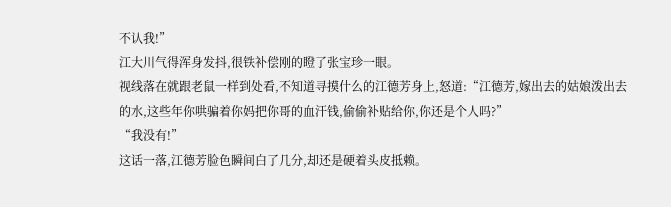不认我!”
江大川气得浑身发抖,很铁补偿刚的瞪了张宝珍一眼。
视线落在就跟老鼠一样到处看,不知道寻摸什么的江德芳身上,怒道:“江德芳,嫁出去的姑娘泼出去的水,这些年你哄骗着你妈把你哥的血汗钱,偷偷补贴给你,你还是个人吗?”
“我没有!”
这话一落,江德芳脸色瞬间白了几分,却还是硬着头皮抵赖。